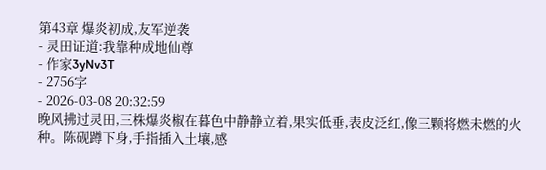第43章 爆炎初成,友军逆袭
- 灵田证道:我靠种成地仙尊
- 作家3yNv3T
- 2756字
- 2026-03-08 20:32:59
晚风拂过灵田,三株爆炎椒在暮色中静静立着,果实低垂,表皮泛红,像三颗将燃未燃的火种。陈砚蹲下身,手指插入土壤,感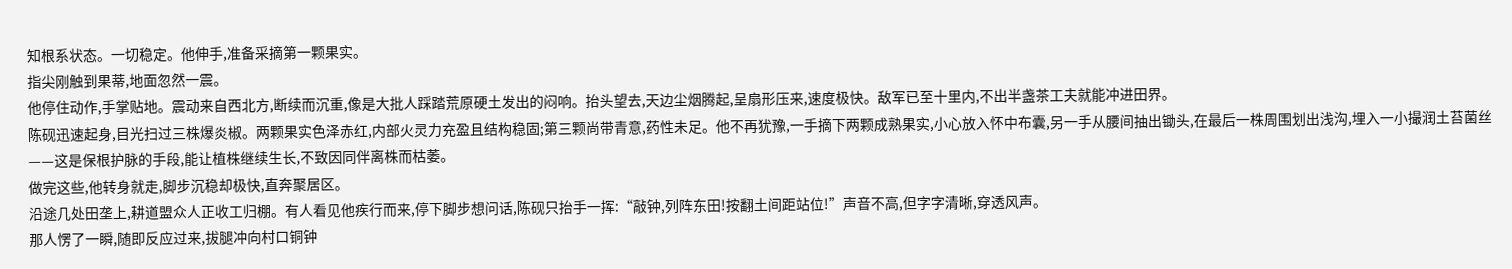知根系状态。一切稳定。他伸手,准备采摘第一颗果实。
指尖刚触到果蒂,地面忽然一震。
他停住动作,手掌贴地。震动来自西北方,断续而沉重,像是大批人踩踏荒原硬土发出的闷响。抬头望去,天边尘烟腾起,呈扇形压来,速度极快。敌军已至十里内,不出半盏茶工夫就能冲进田界。
陈砚迅速起身,目光扫过三株爆炎椒。两颗果实色泽赤红,内部火灵力充盈且结构稳固;第三颗尚带青意,药性未足。他不再犹豫,一手摘下两颗成熟果实,小心放入怀中布囊,另一手从腰间抽出锄头,在最后一株周围划出浅沟,埋入一小撮润土苔菌丝——这是保根护脉的手段,能让植株继续生长,不致因同伴离株而枯萎。
做完这些,他转身就走,脚步沉稳却极快,直奔聚居区。
沿途几处田垄上,耕道盟众人正收工归棚。有人看见他疾行而来,停下脚步想问话,陈砚只抬手一挥:“敲钟,列阵东田!按翻土间距站位!”声音不高,但字字清晰,穿透风声。
那人愣了一瞬,随即反应过来,拔腿冲向村口铜钟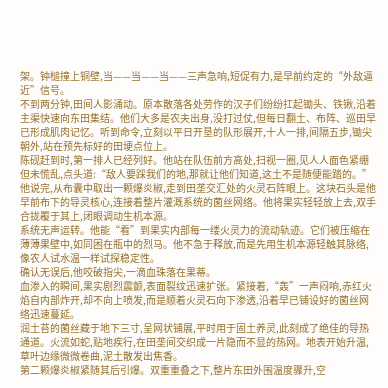架。钟槌撞上铜壁,当——当——当——三声急响,短促有力,是早前约定的“外敌逼近”信号。
不到两分钟,田间人影涌动。原本散落各处劳作的汉子们纷纷扛起锄头、铁锹,沿着主渠快速向东田集结。他们大多是农夫出身,没打过仗,但每日翻土、布阵、巡田早已形成肌肉记忆。听到命令,立刻以平日开垦的队形展开,十人一排,间隔五步,锄尖朝外,站在预先标好的田埂点位上。
陈砚赶到时,第一排人已经列好。他站在队伍前方高处,扫视一圈,见人人面色紧绷但未慌乱,点头道:“敌人要踩我们的地,那就让他们知道,这土不是随便能踏的。”
他说完,从布囊中取出一颗爆炎椒,走到田垄交汇处的火灵石阵眼上。这块石头是他早前布下的导灵核心,连接着整片灌溉系统的菌丝网络。他将果实轻轻放上去,双手合拢覆于其上,闭眼调动生机本源。
系统无声运转。他能“看”到果实内部每一缕火灵力的流动轨迹。它们被压缩在薄薄果壁中,如同困在瓶中的烈马。他不急于释放,而是先用生机本源轻触其脉络,像农人试水温一样试探稳定性。
确认无误后,他咬破指尖,一滴血珠落在果蒂。
血渗入的瞬间,果实剧烈震颤,表面裂纹迅速扩张。紧接着,“轰”一声闷响,赤红火焰自内部炸开,却不向上喷发,而是顺着火灵石向下渗透,沿着早已铺设好的菌丝网络迅速蔓延。
润土苔的菌丝藏于地下三寸,呈网状铺展,平时用于固土养灵,此刻成了绝佳的导热通道。火流如蛇,贴地疾行,在田垄间交织成一片隐而不显的热网。地表开始升温,草叶边缘微微卷曲,泥土散发出焦香。
第二颗爆炎椒紧随其后引爆。双重重叠之下,整片东田外围温度骤升,空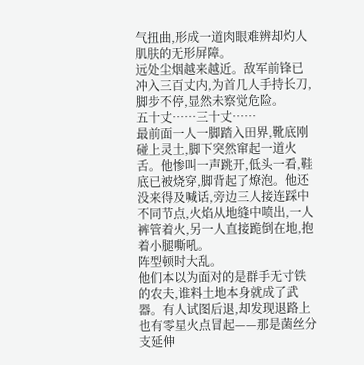气扭曲,形成一道肉眼难辨却灼人肌肤的无形屏障。
远处尘烟越来越近。敌军前锋已冲入三百丈内,为首几人手持长刀,脚步不停,显然未察觉危险。
五十丈……三十丈……
最前面一人一脚踏入田界,靴底刚碰上灵土,脚下突然窜起一道火舌。他惨叫一声跳开,低头一看,鞋底已被烧穿,脚背起了燎泡。他还没来得及喊话,旁边三人接连踩中不同节点,火焰从地缝中喷出,一人裤管着火,另一人直接跪倒在地,抱着小腿嘶吼。
阵型顿时大乱。
他们本以为面对的是群手无寸铁的农夫,谁料土地本身就成了武器。有人试图后退,却发现退路上也有零星火点冒起——那是菌丝分支延伸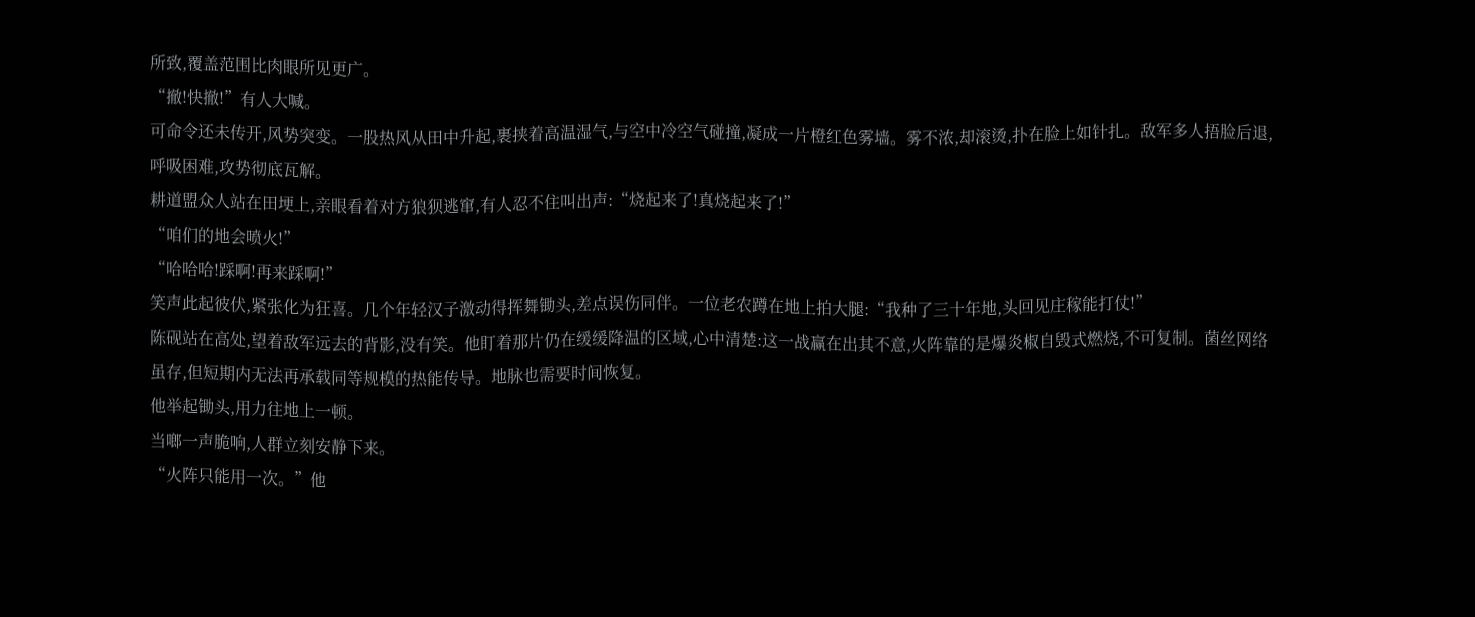所致,覆盖范围比肉眼所见更广。
“撤!快撤!”有人大喊。
可命令还未传开,风势突变。一股热风从田中升起,裹挟着高温湿气,与空中冷空气碰撞,凝成一片橙红色雾墙。雾不浓,却滚烫,扑在脸上如针扎。敌军多人捂脸后退,呼吸困难,攻势彻底瓦解。
耕道盟众人站在田埂上,亲眼看着对方狼狈逃窜,有人忍不住叫出声:“烧起来了!真烧起来了!”
“咱们的地会喷火!”
“哈哈哈!踩啊!再来踩啊!”
笑声此起彼伏,紧张化为狂喜。几个年轻汉子激动得挥舞锄头,差点误伤同伴。一位老农蹲在地上拍大腿:“我种了三十年地,头回见庄稼能打仗!”
陈砚站在高处,望着敌军远去的背影,没有笑。他盯着那片仍在缓缓降温的区域,心中清楚:这一战赢在出其不意,火阵靠的是爆炎椒自毁式燃烧,不可复制。菌丝网络虽存,但短期内无法再承载同等规模的热能传导。地脉也需要时间恢复。
他举起锄头,用力往地上一顿。
当啷一声脆响,人群立刻安静下来。
“火阵只能用一次。”他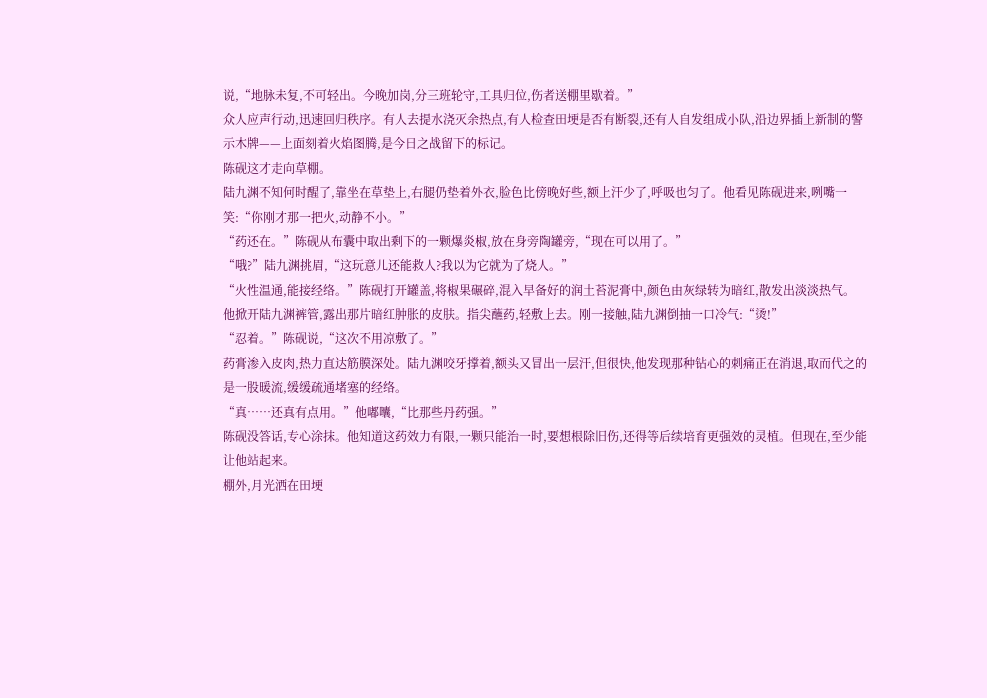说,“地脉未复,不可轻出。今晚加岗,分三班轮守,工具归位,伤者送棚里歇着。”
众人应声行动,迅速回归秩序。有人去提水浇灭余热点,有人检查田埂是否有断裂,还有人自发组成小队,沿边界插上新制的警示木牌——上面刻着火焰图腾,是今日之战留下的标记。
陈砚这才走向草棚。
陆九渊不知何时醒了,靠坐在草垫上,右腿仍垫着外衣,脸色比傍晚好些,额上汗少了,呼吸也匀了。他看见陈砚进来,咧嘴一笑:“你刚才那一把火,动静不小。”
“药还在。”陈砚从布囊中取出剩下的一颗爆炎椒,放在身旁陶罐旁,“现在可以用了。”
“哦?”陆九渊挑眉,“这玩意儿还能救人?我以为它就为了烧人。”
“火性温通,能接经络。”陈砚打开罐盖,将椒果碾碎,混入早备好的润土苔泥膏中,颜色由灰绿转为暗红,散发出淡淡热气。
他掀开陆九渊裤管,露出那片暗红肿胀的皮肤。指尖蘸药,轻敷上去。刚一接触,陆九渊倒抽一口冷气:“烫!”
“忍着。”陈砚说,“这次不用凉敷了。”
药膏渗入皮肉,热力直达筋膜深处。陆九渊咬牙撑着,额头又冒出一层汗,但很快,他发现那种钻心的刺痛正在消退,取而代之的是一股暖流,缓缓疏通堵塞的经络。
“真……还真有点用。”他嘟囔,“比那些丹药强。”
陈砚没答话,专心涂抹。他知道这药效力有限,一颗只能治一时,要想根除旧伤,还得等后续培育更强效的灵植。但现在,至少能让他站起来。
棚外,月光洒在田埂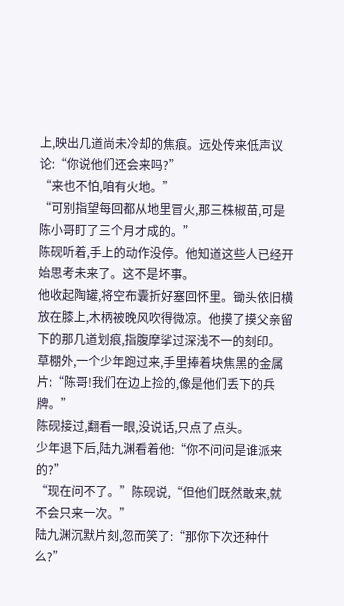上,映出几道尚未冷却的焦痕。远处传来低声议论:“你说他们还会来吗?”
“来也不怕,咱有火地。”
“可别指望每回都从地里冒火,那三株椒苗,可是陈小哥盯了三个月才成的。”
陈砚听着,手上的动作没停。他知道这些人已经开始思考未来了。这不是坏事。
他收起陶罐,将空布囊折好塞回怀里。锄头依旧横放在膝上,木柄被晚风吹得微凉。他摸了摸父亲留下的那几道划痕,指腹摩挲过深浅不一的刻印。
草棚外,一个少年跑过来,手里捧着块焦黑的金属片:“陈哥!我们在边上捡的,像是他们丢下的兵牌。”
陈砚接过,翻看一眼,没说话,只点了点头。
少年退下后,陆九渊看着他:“你不问问是谁派来的?”
“现在问不了。”陈砚说,“但他们既然敢来,就不会只来一次。”
陆九渊沉默片刻,忽而笑了:“那你下次还种什么?”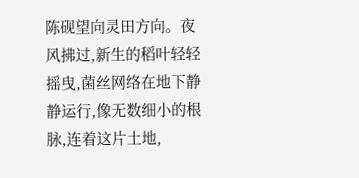陈砚望向灵田方向。夜风拂过,新生的稻叶轻轻摇曳,菌丝网络在地下静静运行,像无数细小的根脉,连着这片土地,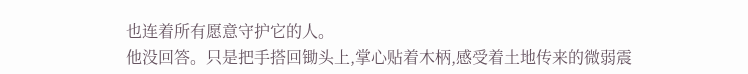也连着所有愿意守护它的人。
他没回答。只是把手搭回锄头上,掌心贴着木柄,感受着土地传来的微弱震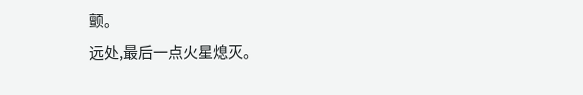颤。
远处,最后一点火星熄灭。